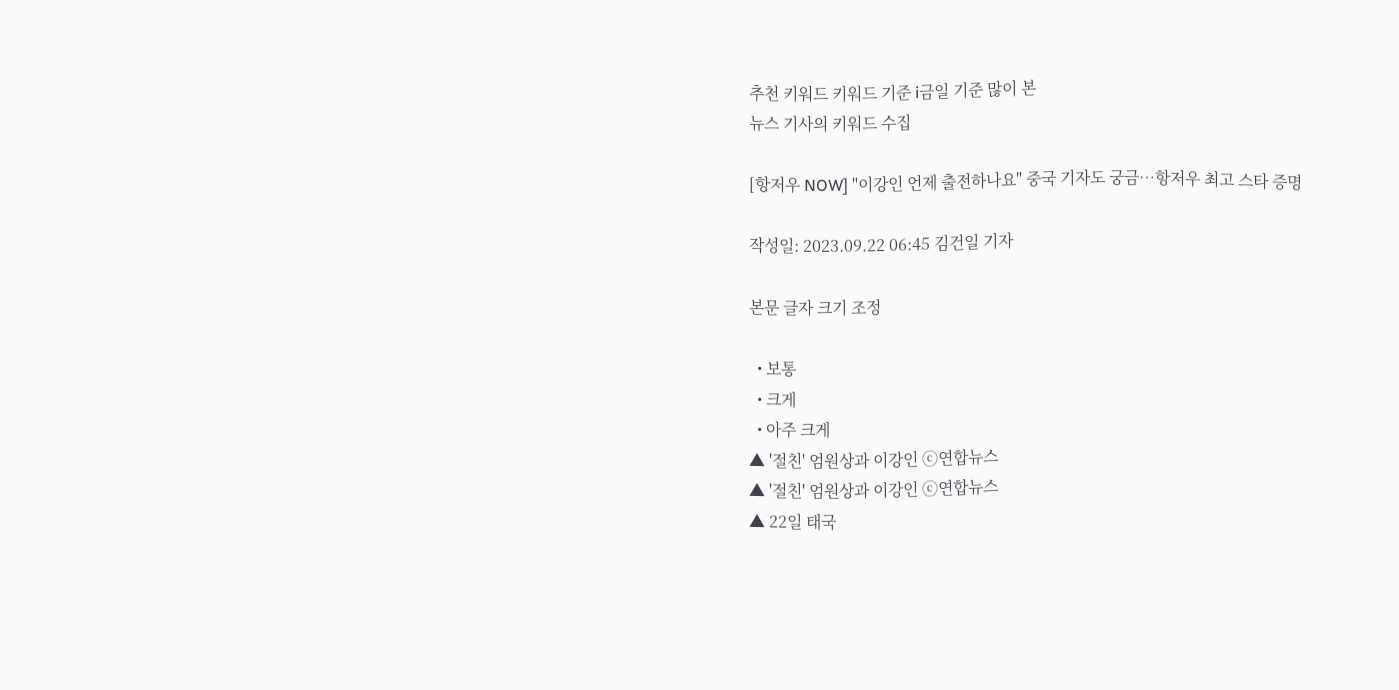추천 키워드 키워드 기준 i금일 기준 많이 본
뉴스 기사의 키워드 수집

[항저우 NOW] "이강인 언제 출전하나요" 중국 기자도 궁금…항저우 최고 스타 증명

작성일: 2023.09.22 06:45 김건일 기자

본문 글자 크기 조정

  • 보통
  • 크게
  • 아주 크게
▲ '절친' 엄원상과 이강인 ⓒ연합뉴스
▲ '절친' 엄원상과 이강인 ⓒ연합뉴스
▲ 22일 태국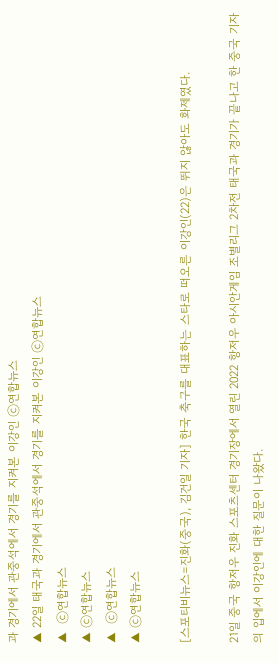과 경기에서 관중석에서 경기를 지켜본 이강인 ⓒ연합뉴스
▲ 22일 태국과 경기에서 관중석에서 경기를 지켜본 이강인 ⓒ연합뉴스
▲  ⓒ연합뉴스
▲ ⓒ연합뉴스
▲  ⓒ연합뉴스
▲ ⓒ연합뉴스

[스포티비뉴스=진화(중국), 김건일 기자] 한국 축구를 대표하는 스타로 떠오른 이강인(22)은 뛰지 않아도 화제였다.

21일 중국 항저우 진화 스포츠센터 경기장에서 열린 2022 항저우 아시안게임 조별리그 2차전 태국과 경기가 끝나고 한 중국 기자의 입에서 이강인에 대한 질문이 나왔다.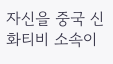자신을 중국 신화티비 소속이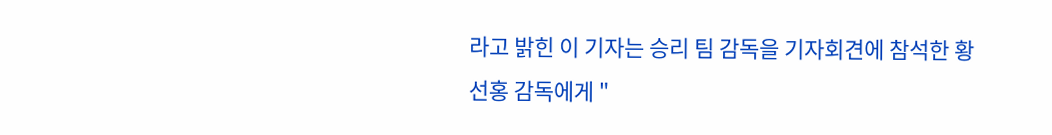라고 밝힌 이 기자는 승리 팀 감독을 기자회견에 참석한 황선홍 감독에게 "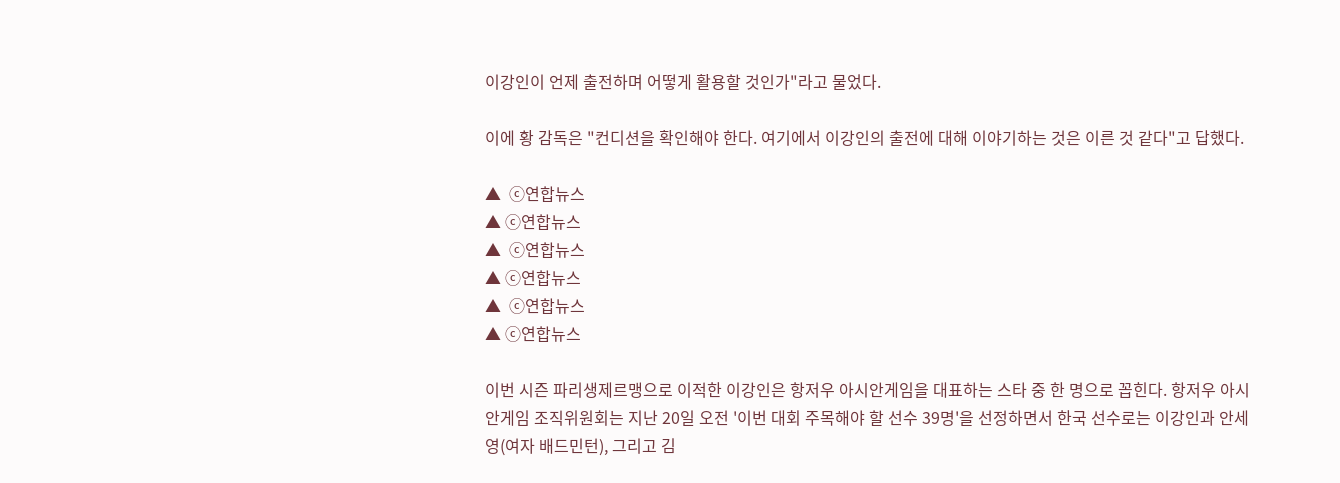이강인이 언제 출전하며 어떻게 활용할 것인가"라고 물었다.

이에 황 감독은 "컨디션을 확인해야 한다. 여기에서 이강인의 출전에 대해 이야기하는 것은 이른 것 같다"고 답했다.

▲  ⓒ연합뉴스
▲ ⓒ연합뉴스
▲  ⓒ연합뉴스
▲ ⓒ연합뉴스
▲  ⓒ연합뉴스
▲ ⓒ연합뉴스

이번 시즌 파리생제르맹으로 이적한 이강인은 항저우 아시안게임을 대표하는 스타 중 한 명으로 꼽힌다. 항저우 아시안게임 조직위원회는 지난 20일 오전 '이번 대회 주목해야 할 선수 39명'을 선정하면서 한국 선수로는 이강인과 안세영(여자 배드민턴), 그리고 김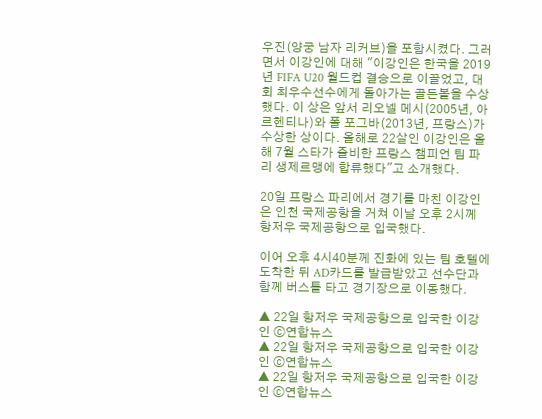우진(양궁 남자 리커브)을 포함시켰다. 그러면서 이강인에 대해 "이강인은 한국을 2019년 FIFA U20 월드컵 결승으로 이끌었고, 대회 최우수선수에게 돌아가는 골든볼을 수상했다. 이 상은 앞서 리오넬 메시(2005년, 아르헨티나)와 폴 포그바(2013년, 프랑스)가 수상한 상이다. 올해로 22살인 이강인은 올해 7월 스타가 즐비한 프랑스 챔피언 팀 파리 생제르맹에 합류했다"고 소개했다.

20일 프랑스 파리에서 경기를 마친 이강인은 인천 국제공항을 거쳐 이날 오후 2시께 항저우 국제공항으로 입국했다.

이어 오후 4시40분께 진화에 있는 팀 호텔에 도착한 뒤 AD카드를 발급받았고 선수단과 함께 버스틀 타고 경기장으로 이동했다.

▲ 22일 항저우 국제공항으로 입국한 이강인 ⓒ연합뉴스
▲ 22일 항저우 국제공항으로 입국한 이강인 ⓒ연합뉴스
▲ 22일 항저우 국제공항으로 입국한 이강인 ⓒ연합뉴스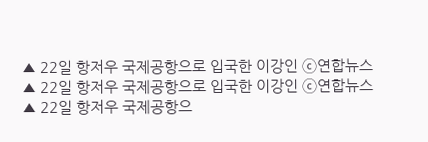▲ 22일 항저우 국제공항으로 입국한 이강인 ⓒ연합뉴스
▲ 22일 항저우 국제공항으로 입국한 이강인 ⓒ연합뉴스
▲ 22일 항저우 국제공항으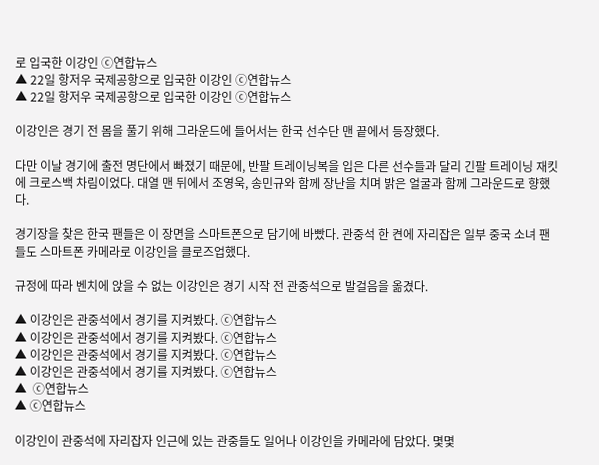로 입국한 이강인 ⓒ연합뉴스
▲ 22일 항저우 국제공항으로 입국한 이강인 ⓒ연합뉴스
▲ 22일 항저우 국제공항으로 입국한 이강인 ⓒ연합뉴스

이강인은 경기 전 몸을 풀기 위해 그라운드에 들어서는 한국 선수단 맨 끝에서 등장했다.

다만 이날 경기에 출전 명단에서 빠졌기 때문에, 반팔 트레이닝복을 입은 다른 선수들과 달리 긴팔 트레이닝 재킷에 크로스백 차림이었다. 대열 맨 뒤에서 조영욱, 송민규와 함께 장난을 치며 밝은 얼굴과 함께 그라운드로 향했다.

경기장을 찾은 한국 팬들은 이 장면을 스마트폰으로 담기에 바빴다. 관중석 한 켠에 자리잡은 일부 중국 소녀 팬들도 스마트폰 카메라로 이강인을 클로즈업했다.

규정에 따라 벤치에 앉을 수 없는 이강인은 경기 시작 전 관중석으로 발걸음을 옮겼다.

▲ 이강인은 관중석에서 경기를 지켜봤다. ⓒ연합뉴스
▲ 이강인은 관중석에서 경기를 지켜봤다. ⓒ연합뉴스
▲ 이강인은 관중석에서 경기를 지켜봤다. ⓒ연합뉴스
▲ 이강인은 관중석에서 경기를 지켜봤다. ⓒ연합뉴스
▲  ⓒ연합뉴스
▲ ⓒ연합뉴스

이강인이 관중석에 자리잡자 인근에 있는 관중들도 일어나 이강인을 카메라에 담았다. 몇몇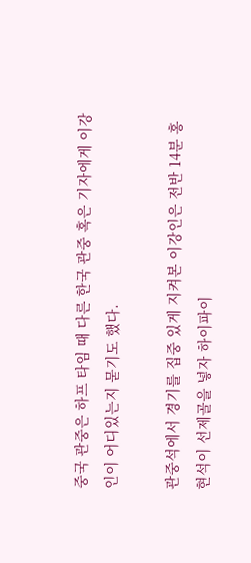중국 관중은 하프 타임 때 다른 한국 관중 혹은 기자에게 이강인이 어디있는지 묻기도 했다.

관중석에서 경기를 집중 있게 지켜본 이강인은 전반 14분 홍현석이 선제골을 넣자 하이파이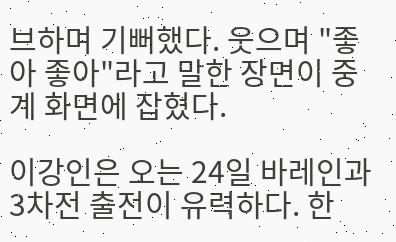브하며 기뻐했다. 웃으며 "좋아 좋아"라고 말한 장면이 중계 화면에 잡혔다.

이강인은 오는 24일 바레인과 3차전 출전이 유력하다. 한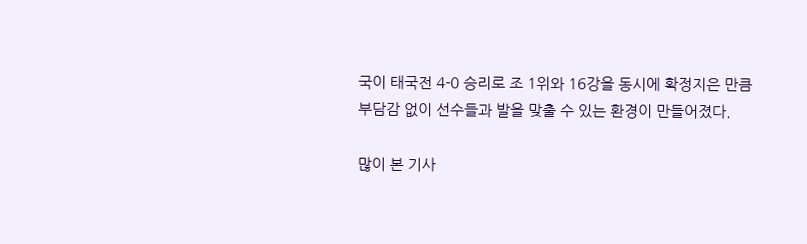국이 태국전 4-0 승리로 조 1위와 16강을 동시에 확정지은 만큼 부담감 없이 선수들과 발을 맞출 수 있는 환경이 만들어졌다.

많이 본 기사